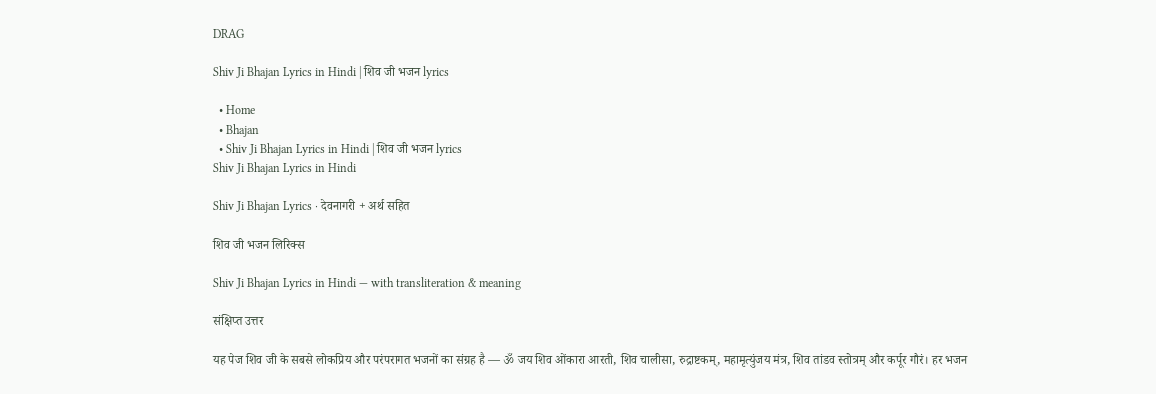DRAG

Shiv Ji Bhajan Lyrics in Hindi | शिव जी भजन lyrics

  • Home
  • Bhajan
  • Shiv Ji Bhajan Lyrics in Hindi | शिव जी भजन lyrics
Shiv Ji Bhajan Lyrics in Hindi

Shiv Ji Bhajan Lyrics · देवनागरी + अर्थ सहित

शिव जी भजन लिरिक्स

Shiv Ji Bhajan Lyrics in Hindi — with transliteration & meaning

संक्षिप्त उत्तर

यह पेज शिव जी के सबसे लोकप्रिय और परंपरागत भजनों का संग्रह है — ॐ जय शिव ओंकारा आरती, शिव चालीसा, रुद्राष्टकम्, महामृत्युंजय मंत्र, शिव तांडव स्तोत्रम् और कर्पूर गौरं। हर भजन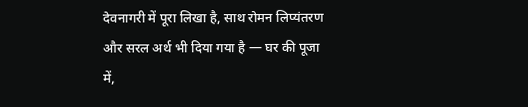देवनागरी में पूरा लिखा है, साथ रोमन लिप्यंतरण और सरल अर्थ भी दिया गया है — घर की पूजा में,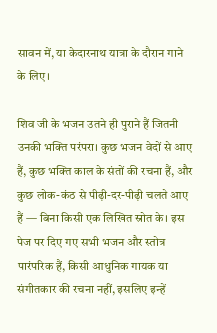सावन में, या केदारनाथ यात्रा के दौरान गाने के लिए।

शिव जी के भजन उतने ही पुराने हैं जितनी उनकी भक्ति परंपरा। कुछ भजन वेदों से आए हैं, कुछ भक्ति काल के संतों की रचना हैं, और कुछ लोक-कंठ से पीढ़ी-दर-पीढ़ी चलते आए हैं — बिना किसी एक लिखित स्रोत के। इस पेज पर दिए गए सभी भजन और स्तोत्र पारंपरिक हैं, किसी आधुनिक गायक या संगीतकार की रचना नहीं, इसलिए इन्हें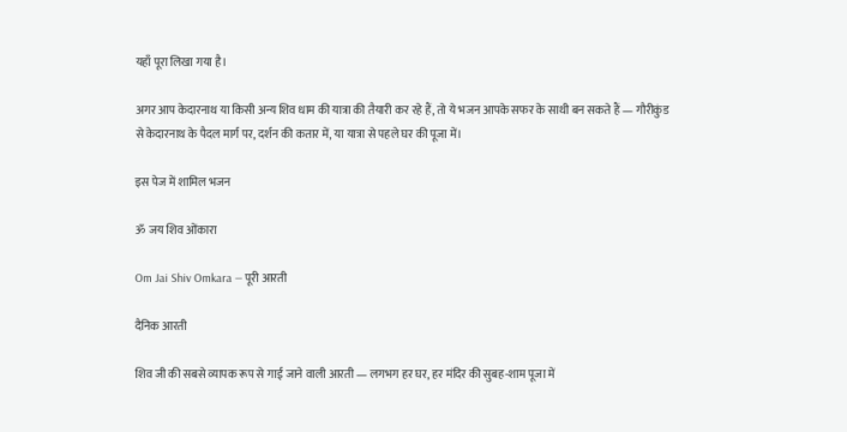यहाँ पूरा लिखा गया है।

अगर आप केदारनाथ या किसी अन्य शिव धाम की यात्रा की तैयारी कर रहे हैं, तो ये भजन आपके सफर के साथी बन सकते हैं — गौरीकुंड से केदारनाथ के पैदल मार्ग पर, दर्शन की कतार में, या यात्रा से पहले घर की पूजा में।

इस पेज में शामिल भजन

ॐ जय शिव ओंकारा

Om Jai Shiv Omkara — पूरी आरती

दैनिक आरती

शिव जी की सबसे व्यापक रूप से गाई जाने वाली आरती — लगभग हर घर, हर मंदिर की सुबह-शाम पूजा में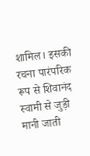शामिल। इसकी रचना पारंपरिक रूप से शिवानंद स्वामी से जुड़ी मानी जाती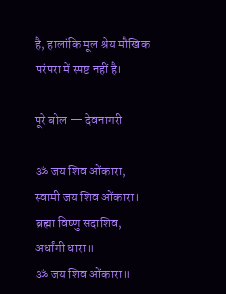है, हालांकि मूल श्रेय मौखिक परंपरा में स्पष्ट नहीं है।

पूरे बोल — देवनागरी

ॐ जय शिव ओंकारा, स्वामी जय शिव ओंकारा।
ब्रह्मा विष्णु सदाशिव, अर्धांगी धारा॥
ॐ जय शिव ओंकारा॥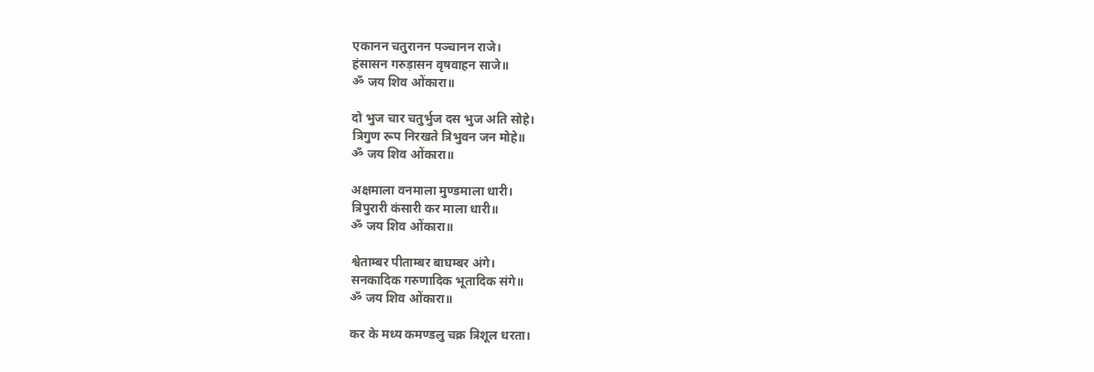एकानन चतुरानन पञ्चानन राजे।
हंसासन गरुड़ासन वृषवाहन साजे॥
ॐ जय शिव ओंकारा॥

दो भुज चार चतुर्भुज दस भुज अति सोहे।
त्रिगुण रूप निरखते त्रिभुवन जन मोहे॥
ॐ जय शिव ओंकारा॥

अक्षमाला वनमाला मुण्डमाला धारी।
त्रिपुरारी कंसारी कर माला धारी॥
ॐ जय शिव ओंकारा॥

श्वेताम्बर पीताम्बर बाघम्बर अंगे।
सनकादिक गरुणादिक भूतादिक संगे॥
ॐ जय शिव ओंकारा॥

कर के मध्य कमण्डलु चक्र त्रिशूल धरता।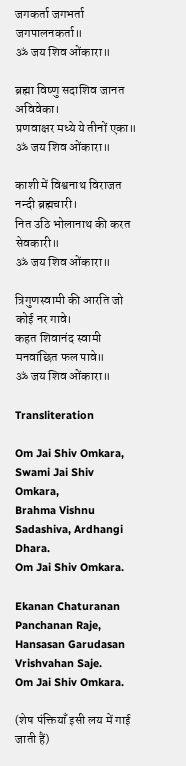जगकर्ता जगभर्ता जगपालनकर्ता॥
ॐ जय शिव ओंकारा॥

ब्रह्मा विष्णु सदाशिव जानत अविवेका।
प्रणवाक्षर मध्ये ये तीनों एका॥
ॐ जय शिव ओंकारा॥

काशी में विश्वनाथ विराजत नन्दी ब्रह्मचारी।
नित उठि भोलानाथ की करत सेवकारी॥
ॐ जय शिव ओंकारा॥

त्रिगुणस्वामी की आरति जो कोई नर गावे।
कहत शिवानंद स्वामी मनवांछित फल पावे॥
ॐ जय शिव ओंकारा॥

Transliteration

Om Jai Shiv Omkara, Swami Jai Shiv Omkara,
Brahma Vishnu Sadashiva, Ardhangi Dhara.
Om Jai Shiv Omkara.

Ekanan Chaturanan Panchanan Raje,
Hansasan Garudasan Vrishvahan Saje.
Om Jai Shiv Omkara.

(शेष पंक्तियाँ इसी लय में गाई जाती हैं)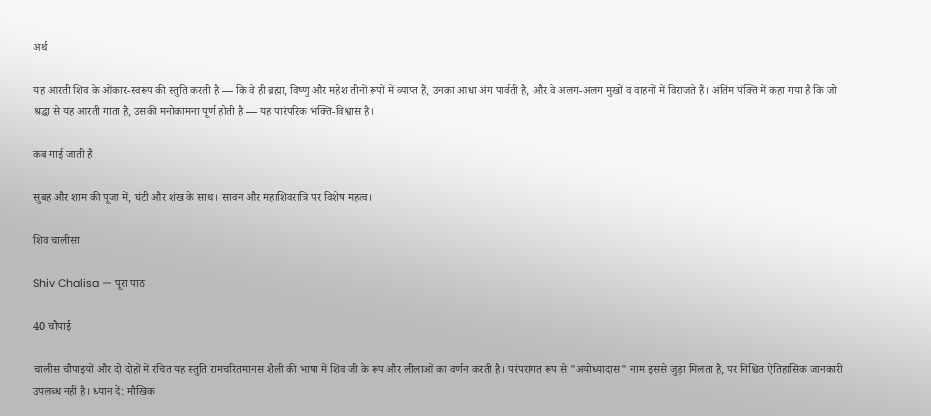अर्थ

यह आरती शिव के ओंकार-स्वरूप की स्तुति करती है — कि वे ही ब्रह्मा, विष्णु और महेश तीनों रूपों में व्याप्त हैं, उनका आधा अंग पार्वती है, और वे अलग-अलग मुखों व वाहनों में विराजते हैं। अंतिम पंक्ति में कहा गया है कि जो श्रद्धा से यह आरती गाता है, उसकी मनोकामना पूर्ण होती है — यह पारंपरिक भक्ति-विश्वास है।

कब गाई जाती है

सुबह और शाम की पूजा में, घंटी और शंख के साथ। सावन और महाशिवरात्रि पर विशेष महत्व।

शिव चालीसा

Shiv Chalisa — पूरा पाठ

40 चौपाई

चालीस चौपाइयों और दो दोहों में रचित यह स्तुति रामचरितमानस शैली की भाषा में शिव जी के रूप और लीलाओं का वर्णन करती है। परंपरागत रूप से "अयोध्यादास" नाम इससे जुड़ा मिलता है, पर निश्चित ऐतिहासिक जानकारी उपलब्ध नहीं है। ध्यान दें: मौखिक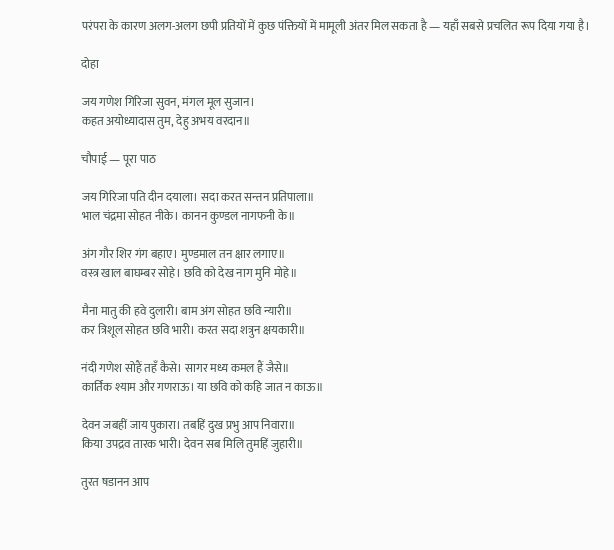परंपरा के कारण अलग-अलग छपी प्रतियों में कुछ पंक्तियों में मामूली अंतर मिल सकता है — यहाँ सबसे प्रचलित रूप दिया गया है।

दोहा

जय गणेश गिरिजा सुवन, मंगल मूल सुजान।
कहत अयोध्यादास तुम, देहु अभय वरदान॥

चौपाई — पूरा पाठ

जय गिरिजा पति दीन दयाला। सदा करत सन्तन प्रतिपाला॥
भाल चंद्रमा सोहत नीके। कानन कुण्डल नागफनी के॥

अंग गौर शिर गंग बहाए। मुण्डमाल तन क्षार लगाए॥
वस्त्र खाल बाघम्बर सोहे। छवि को देख नाग मुनि मोहे॥

मैना मातु की हवे दुलारी। बाम अंग सोहत छवि न्यारी॥
कर त्रिशूल सोहत छवि भारी। करत सदा शत्रुन क्षयकारी॥

नंदी गणेश सोहैं तहँ कैसे। सागर मध्य कमल हैं जैसे॥
कार्तिक श्याम और गणराऊ। या छवि को कहि जात न काऊ॥

देवन जबहीं जाय पुकारा। तबहिं दुख प्रभु आप निवारा॥
किया उपद्रव तारक भारी। देवन सब मिलि तुमहिं जुहारी॥

तुरत षडानन आप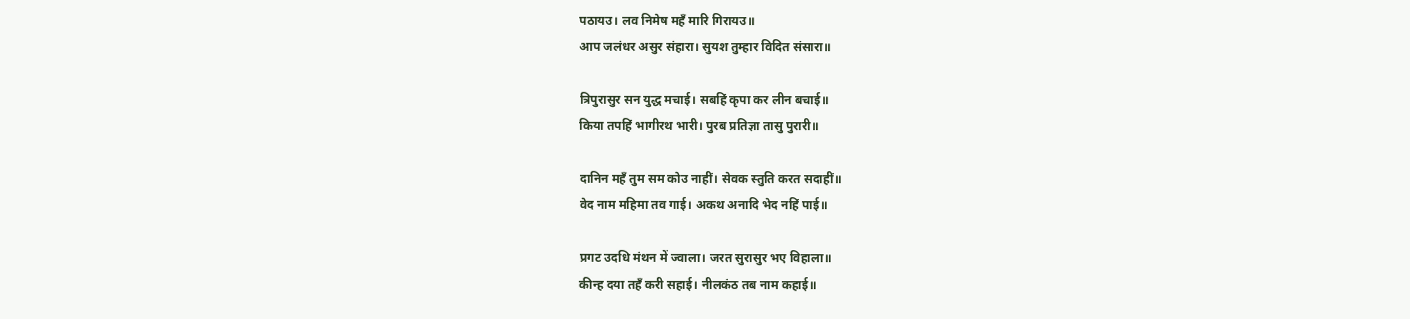पठायउ। लव निमेष महँ मारि गिरायउ॥
आप जलंधर असुर संहारा। सुयश तुम्हार विदित संसारा॥

त्रिपुरासुर सन युद्ध मचाई। सबहिं कृपा कर लीन बचाई॥
किया तपहिं भागीरथ भारी। पुरब प्रतिज्ञा तासु पुरारी॥

दानिन महँ तुम सम कोउ नाहीं। सेवक स्तुति करत सदाहीं॥
वेद नाम महिमा तव गाई। अकथ अनादि भेद नहिं पाई॥

प्रगट उदधि मंथन में ज्वाला। जरत सुरासुर भए विहाला॥
कीन्ह दया तहँ करी सहाई। नीलकंठ तब नाम कहाई॥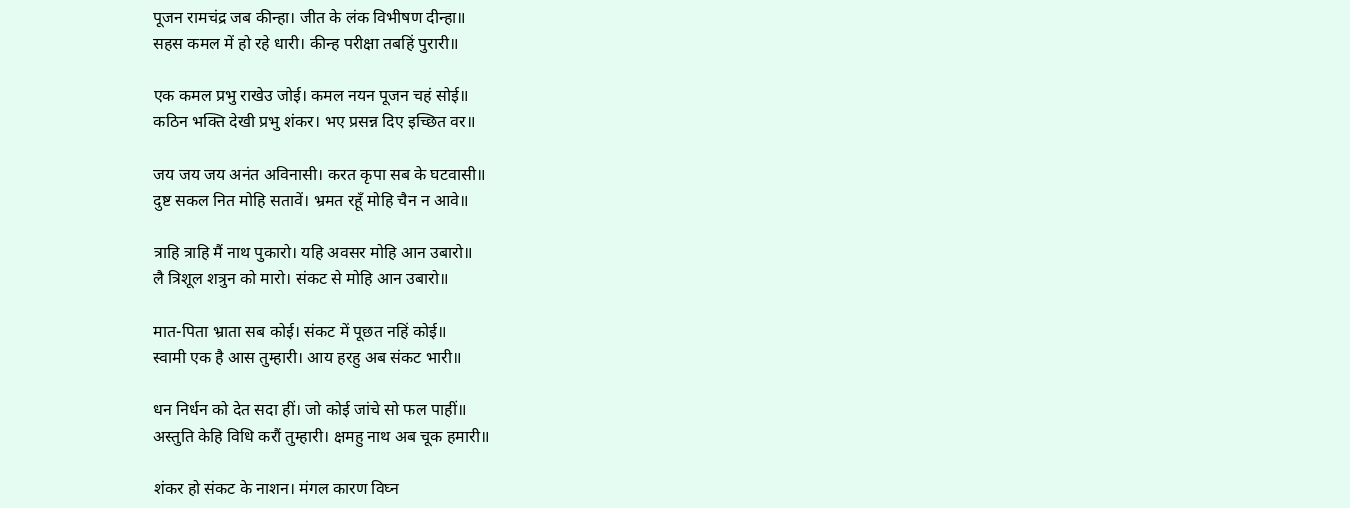पूजन रामचंद्र जब कीन्हा। जीत के लंक विभीषण दीन्हा॥
सहस कमल में हो रहे धारी। कीन्ह परीक्षा तबहिं पुरारी॥

एक कमल प्रभु राखेउ जोई। कमल नयन पूजन चहं सोई॥
कठिन भक्ति देखी प्रभु शंकर। भए प्रसन्न दिए इच्छित वर॥

जय जय जय अनंत अविनासी। करत कृपा सब के घटवासी॥
दुष्ट सकल नित मोहि सतावें। भ्रमत रहूँ मोहि चैन न आवे॥

त्राहि त्राहि मैं नाथ पुकारो। यहि अवसर मोहि आन उबारो॥
लै त्रिशूल शत्रुन को मारो। संकट से मोहि आन उबारो॥

मात-पिता भ्राता सब कोई। संकट में पूछत नहिं कोई॥
स्वामी एक है आस तुम्हारी। आय हरहु अब संकट भारी॥

धन निर्धन को देत सदा हीं। जो कोई जांचे सो फल पाहीं॥
अस्तुति केहि विधि करौं तुम्हारी। क्षमहु नाथ अब चूक हमारी॥

शंकर हो संकट के नाशन। मंगल कारण विघ्न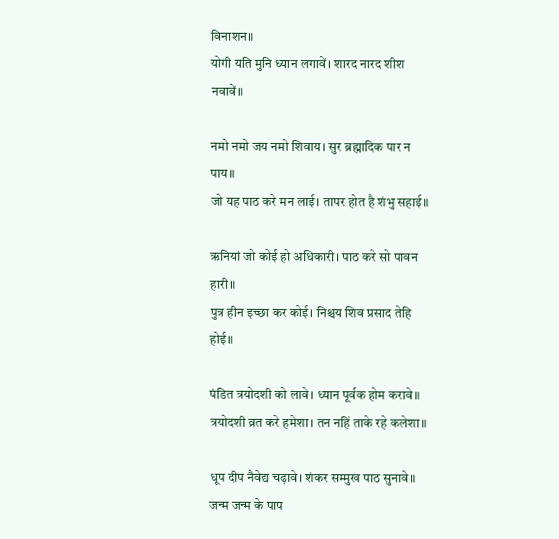विनाशन॥
योगी यति मुनि ध्यान लगावें। शारद नारद शीश नवावें॥

नमो नमो जय नमो शिवाय। सुर ब्रह्मादिक पार न पाय॥
जो यह पाठ करे मन लाई। तापर होत है शंभु सहाई॥

ऋनियां जो कोई हो अधिकारी। पाठ करे सो पावन हारी॥
पुत्र हीन इच्छा कर कोई। निश्चय शिव प्रसाद तेहि होई॥

पंडित त्रयोदशी को लावे। ध्यान पूर्वक होम करावे॥
त्रयोदशी व्रत करे हमेशा। तन नहिं ताके रहे कलेशा॥

धूप दीप नैवेद्य चढ़ावे। शंकर सम्मुख पाठ सुनावे॥
जन्म जन्म के पाप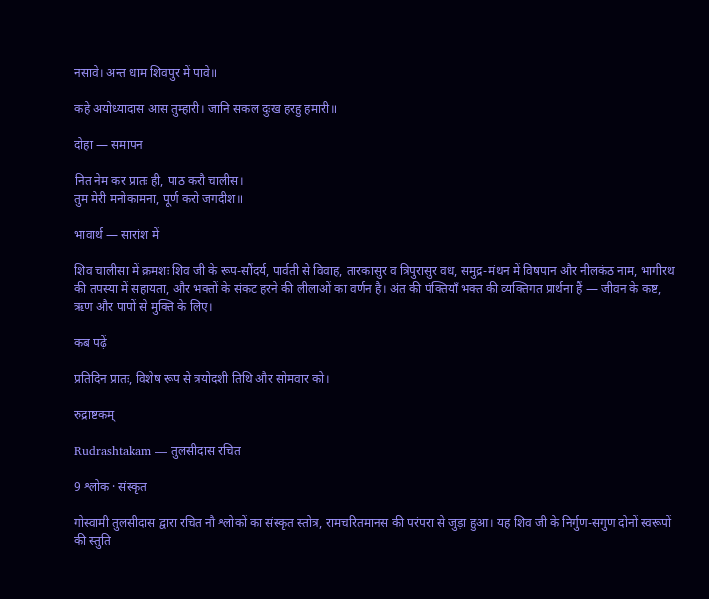नसावे। अन्त धाम शिवपुर में पावे॥

कहे अयोध्यादास आस तुम्हारी। जानि सकल दुःख हरहु हमारी॥

दोहा — समापन

नित नेम कर प्रातः ही, पाठ करौ चालीस।
तुम मेरी मनोकामना, पूर्ण करो जगदीश॥

भावार्थ — सारांश में

शिव चालीसा में क्रमशः शिव जी के रूप-सौंदर्य, पार्वती से विवाह, तारकासुर व त्रिपुरासुर वध, समुद्र-मंथन में विषपान और नीलकंठ नाम, भागीरथ की तपस्या में सहायता, और भक्तों के संकट हरने की लीलाओं का वर्णन है। अंत की पंक्तियाँ भक्त की व्यक्तिगत प्रार्थना हैं — जीवन के कष्ट, ऋण और पापों से मुक्ति के लिए।

कब पढ़ें

प्रतिदिन प्रातः, विशेष रूप से त्रयोदशी तिथि और सोमवार को।

रुद्राष्टकम्

Rudrashtakam — तुलसीदास रचित

9 श्लोक · संस्कृत

गोस्वामी तुलसीदास द्वारा रचित नौ श्लोकों का संस्कृत स्तोत्र, रामचरितमानस की परंपरा से जुड़ा हुआ। यह शिव जी के निर्गुण-सगुण दोनों स्वरूपों की स्तुति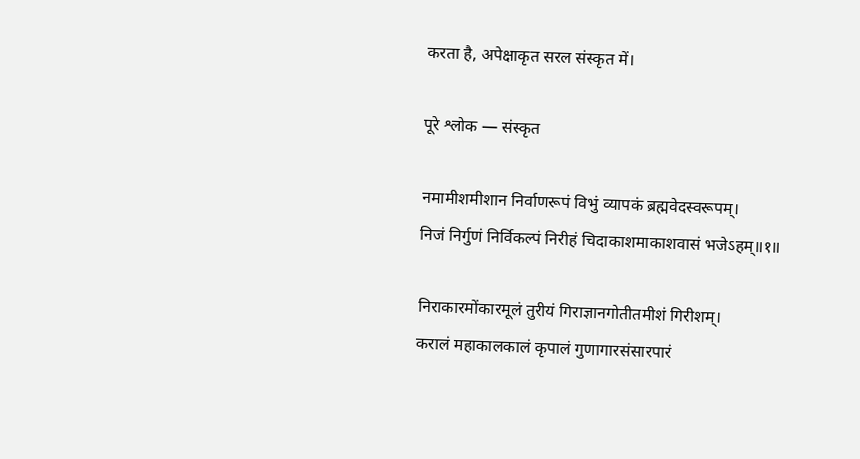करता है, अपेक्षाकृत सरल संस्कृत में।

पूरे श्लोक — संस्कृत

नमामीशमीशान निर्वाणरूपं विभुं व्यापकं ब्रह्मवेदस्वरूपम्।
निजं निर्गुणं निर्विकल्पं निरीहं चिदाकाशमाकाशवासं भजेऽहम्॥१॥

निराकारमोंकारमूलं तुरीयं गिराज्ञानगोतीतमीशं गिरीशम्।
करालं महाकालकालं कृपालं गुणागारसंसारपारं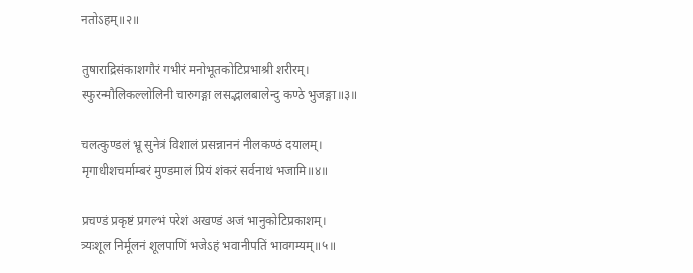नतोऽहम्॥२॥

तुषाराद्रिसंकाशगौरं गभीरं मनोभूतकोटिप्रभाश्री शरीरम्।
स्फुरन्मौलिकल्लोलिनी चारुगङ्गा लसद्भालबालेन्दु कण्ठे भुजङ्गा॥३॥

चलत्कुण्डलं भ्रू सुनेत्रं विशालं प्रसन्नाननं नीलकण्ठं दयालम्।
मृगाधीशचर्माम्बरं मुण्डमालं प्रियं शंकरं सर्वनाथं भजामि॥४॥

प्रचण्डं प्रकृष्टं प्रगल्भं परेशं अखण्डं अजं भानुकोटिप्रकाशम्।
त्र्यःशूल निर्मूलनं शूलपाणिं भजेऽहं भवानीपतिं भावगम्यम्॥५॥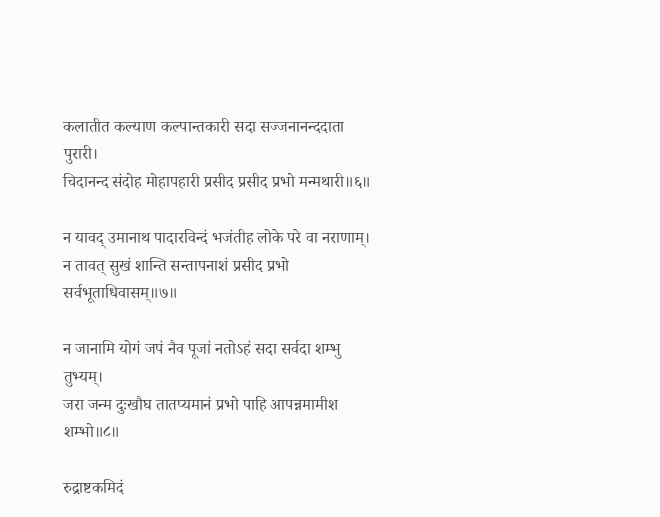कलातीत कल्याण कल्पान्तकारी सदा सज्जनानन्ददाता पुरारी।
चिदानन्द संदोह मोहापहारी प्रसीद प्रसीद प्रभो मन्मथारी॥६॥

न यावद् उमानाथ पादारविन्दं भजंतीह लोके परे वा नराणाम्।
न तावत् सुखं शान्ति सन्तापनाशं प्रसीद प्रभो सर्वभूताधिवासम्॥७॥

न जानामि योगं जपं नैव पूजां नतोऽहं सदा सर्वदा शम्भु तुभ्यम्।
जरा जन्म दुःखौघ तातप्यमानं प्रभो पाहि आपन्नमामीश शम्भो॥८॥

रुद्राष्टकमिदं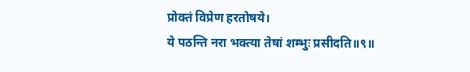प्रोक्तं विप्रेण हरतोषये।
ये पठन्ति नरा भक्त्या तेषां शम्भुः प्रसीदति॥९॥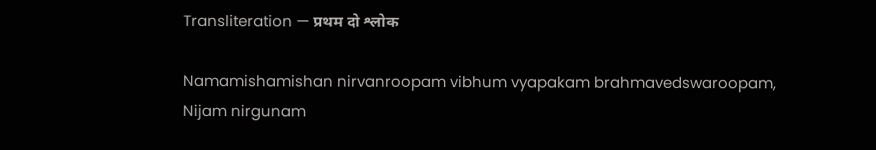Transliteration — प्रथम दो श्लोक

Namamishamishan nirvanroopam vibhum vyapakam brahmavedswaroopam,
Nijam nirgunam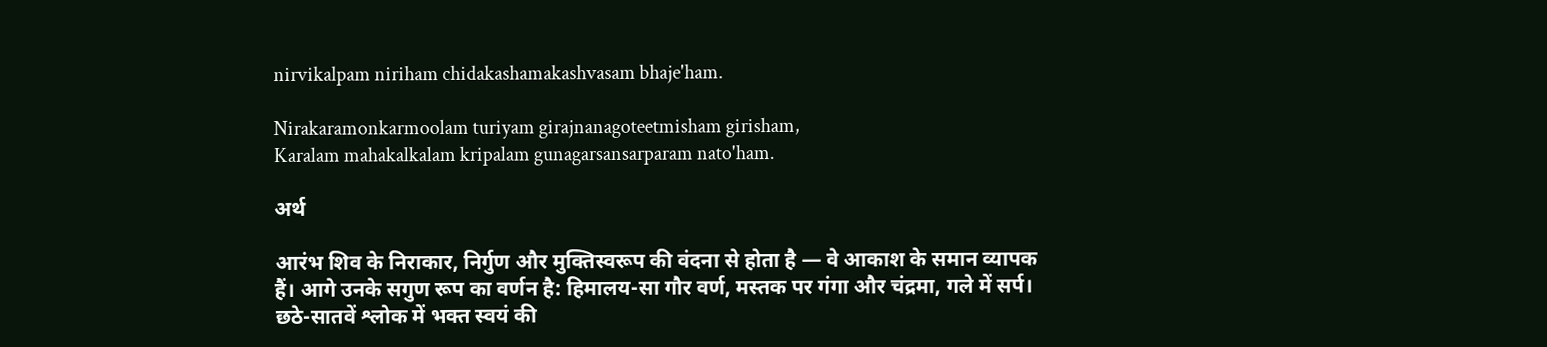nirvikalpam niriham chidakashamakashvasam bhaje'ham.

Nirakaramonkarmoolam turiyam girajnanagoteetmisham girisham,
Karalam mahakalkalam kripalam gunagarsansarparam nato'ham.

अर्थ

आरंभ शिव के निराकार, निर्गुण और मुक्तिस्वरूप की वंदना से होता है — वे आकाश के समान व्यापक हैं। आगे उनके सगुण रूप का वर्णन है: हिमालय-सा गौर वर्ण, मस्तक पर गंगा और चंद्रमा, गले में सर्प। छठे-सातवें श्लोक में भक्त स्वयं की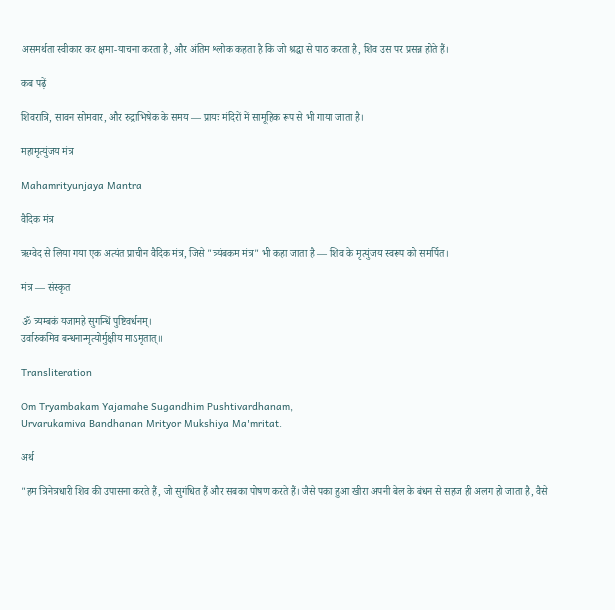असमर्थता स्वीकार कर क्षमा-याचना करता है, और अंतिम श्लोक कहता है कि जो श्रद्धा से पाठ करता है, शिव उस पर प्रसन्न होते हैं।

कब पढ़ें

शिवरात्रि, सावन सोमवार, और रुद्राभिषेक के समय — प्रायः मंदिरों में सामूहिक रूप से भी गाया जाता है।

महामृत्युंजय मंत्र

Mahamrityunjaya Mantra

वैदिक मंत्र

ऋग्वेद से लिया गया एक अत्यंत प्राचीन वैदिक मंत्र, जिसे "त्र्यंबकम मंत्र" भी कहा जाता है — शिव के मृत्युंजय स्वरूप को समर्पित।

मंत्र — संस्कृत

ॐ त्र्यम्बकं यजामहे सुगन्धिं पुष्टिवर्धनम्।
उर्वारुकमिव बन्धनान्मृत्योर्मुक्षीय माऽमृतात्॥

Transliteration

Om Tryambakam Yajamahe Sugandhim Pushtivardhanam,
Urvarukamiva Bandhanan Mrityor Mukshiya Ma'mritat.

अर्थ

"हम त्रिनेत्रधारी शिव की उपासना करते हैं, जो सुगंधित हैं और सबका पोषण करते हैं। जैसे पका हुआ खीरा अपनी बेल के बंधन से सहज ही अलग हो जाता है, वैसे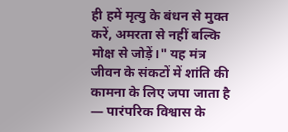ही हमें मृत्यु के बंधन से मुक्त करें, अमरता से नहीं बल्कि मोक्ष से जोड़ें।" यह मंत्र जीवन के संकटों में शांति की कामना के लिए जपा जाता है — पारंपरिक विश्वास के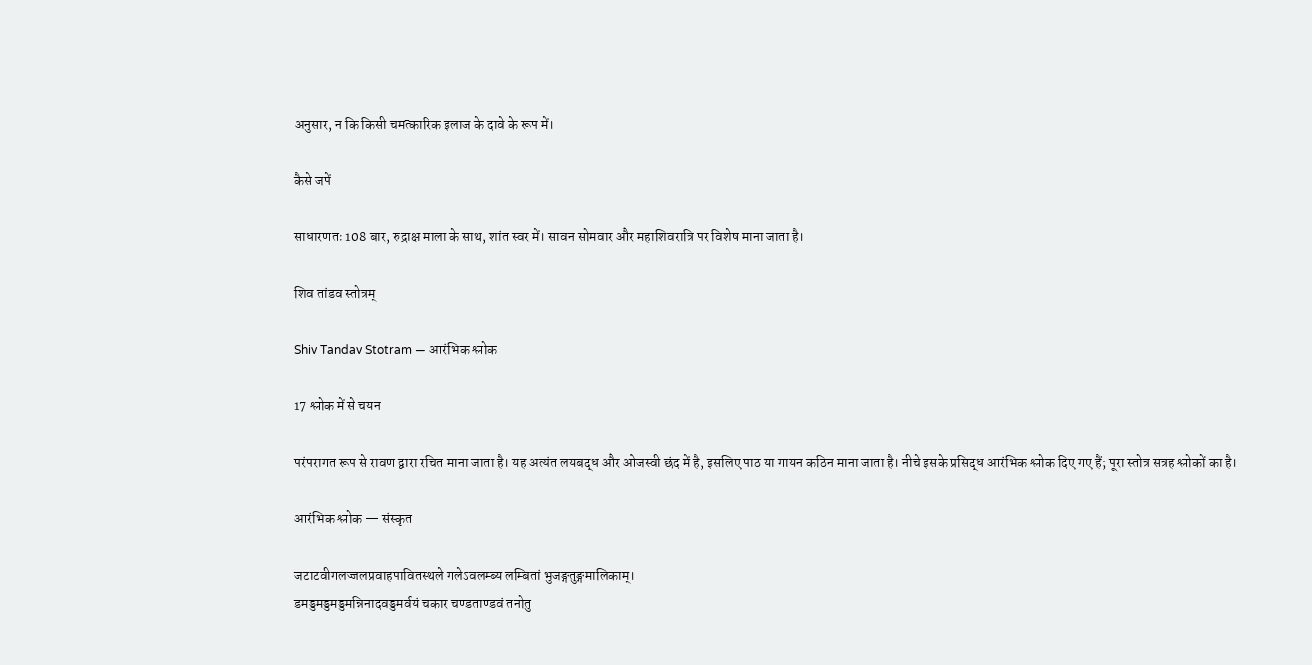अनुसार, न कि किसी चमत्कारिक इलाज के दावे के रूप में।

कैसे जपें

साधारणतः 108 बार, रुद्राक्ष माला के साथ, शांत स्वर में। सावन सोमवार और महाशिवरात्रि पर विशेष माना जाता है।

शिव तांडव स्तोत्रम्

Shiv Tandav Stotram — आरंभिक श्लोक

17 श्लोक में से चयन

परंपरागत रूप से रावण द्वारा रचित माना जाता है। यह अत्यंत लयबद्ध और ओजस्वी छंद में है, इसलिए पाठ या गायन कठिन माना जाता है। नीचे इसके प्रसिद्ध आरंभिक श्लोक दिए गए हैं; पूरा स्तोत्र सत्रह श्लोकों का है।

आरंभिक श्लोक — संस्कृत

जटाटवीगलज्जलप्रवाहपावितस्थले गलेऽवलम्ब्य लम्बितां भुजङ्गतुङ्गमालिकाम्।
डमड्डमड्डमड्डमन्निनादवड्डमर्वयं चकार चण्डताण्डवं तनोतु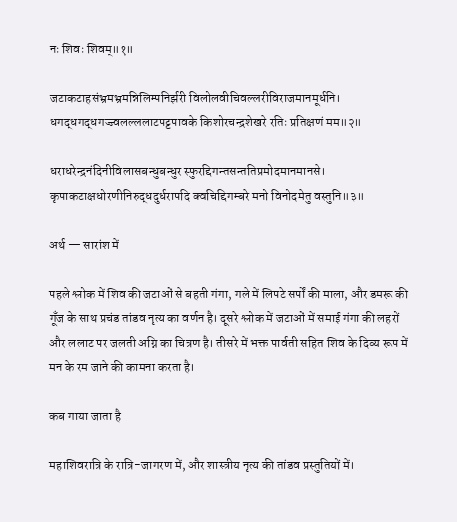नः शिवः शिवम्॥१॥

जटाकटाहसंभ्रमभ्रमन्निलिम्पनिर्झरी विलोलवीचिवल्लरीविराजमानमूर्धनि।
धगद्धगद्धगज्ज्वलल्ललाटपट्टपावके किशोरचन्द्रशेखरे रतिः प्रतिक्षणं मम॥२॥

धराधरेन्द्रनंदिनीविलासबन्धुबन्धुर स्फुरद्दिगन्तसन्ततिप्रमोदमानमानसे।
कृपाकटाक्षधोरणीनिरुद्धदुर्धरापदि क्वचिद्दिगम्बरे मनो विनोदमेतु वस्तुनि॥३॥

अर्थ — सारांश में

पहले श्लोक में शिव की जटाओं से बहती गंगा, गले में लिपटे सर्पों की माला, और डमरू की गूँज के साथ प्रचंड तांडव नृत्य का वर्णन है। दूसरे श्लोक में जटाओं में समाई गंगा की लहरों और ललाट पर जलती अग्नि का चित्रण है। तीसरे में भक्त पार्वती सहित शिव के दिव्य रूप में मन के रम जाने की कामना करता है।

कब गाया जाता है

महाशिवरात्रि के रात्रि-जागरण में, और शास्त्रीय नृत्य की तांडव प्रस्तुतियों में।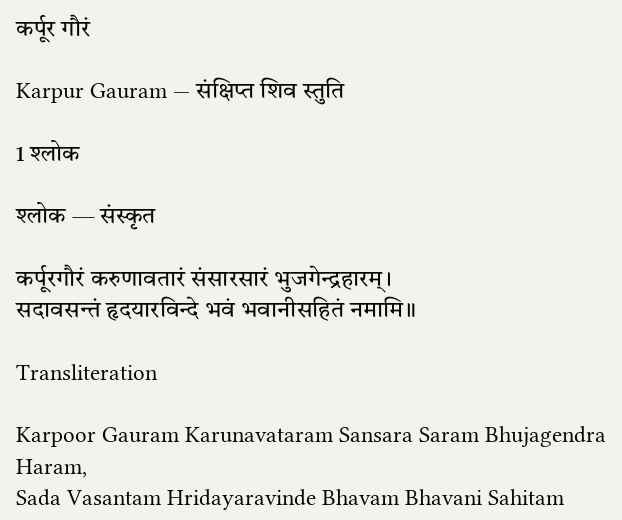कर्पूर गौरं

Karpur Gauram — संक्षिप्त शिव स्तुति

1 श्लोक

श्लोक — संस्कृत

कर्पूरगौरं करुणावतारं संसारसारं भुजगेन्द्रहारम्।
सदावसन्तं हृदयारविन्दे भवं भवानीसहितं नमामि॥

Transliteration

Karpoor Gauram Karunavataram Sansara Saram Bhujagendra Haram,
Sada Vasantam Hridayaravinde Bhavam Bhavani Sahitam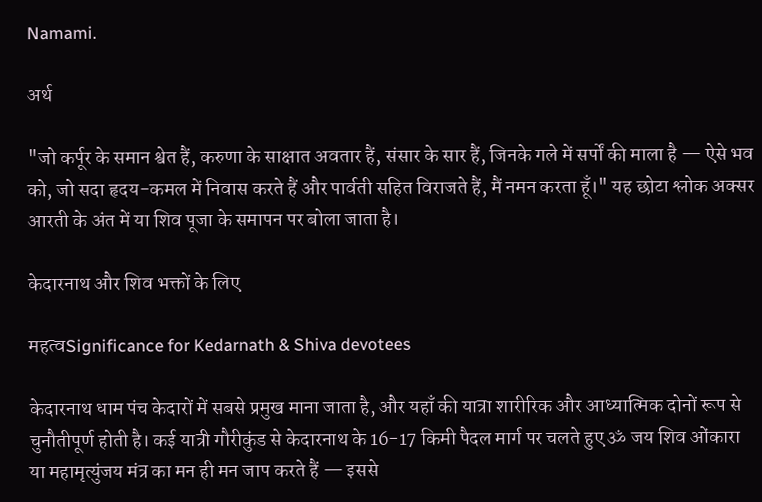Namami.

अर्थ

"जो कर्पूर के समान श्वेत हैं, करुणा के साक्षात अवतार हैं, संसार के सार हैं, जिनके गले में सर्पों की माला है — ऐसे भव को, जो सदा हृदय-कमल में निवास करते हैं और पार्वती सहित विराजते हैं, मैं नमन करता हूँ।" यह छोटा श्लोक अक्सर आरती के अंत में या शिव पूजा के समापन पर बोला जाता है।

केदारनाथ और शिव भक्तों के लिए

महत्वSignificance for Kedarnath & Shiva devotees

केदारनाथ धाम पंच केदारों में सबसे प्रमुख माना जाता है, और यहाँ की यात्रा शारीरिक और आध्यात्मिक दोनों रूप से चुनौतीपूर्ण होती है। कई यात्री गौरीकुंड से केदारनाथ के 16-17 किमी पैदल मार्ग पर चलते हुए ॐ जय शिव ओंकारा या महामृत्युंजय मंत्र का मन ही मन जाप करते हैं — इससे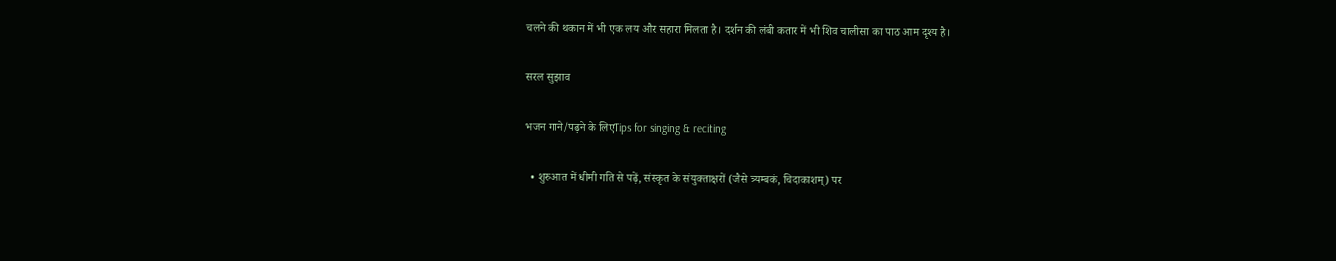चलने की थकान में भी एक लय और सहारा मिलता है। दर्शन की लंबी कतार में भी शिव चालीसा का पाठ आम दृश्य है।

सरल सुझाव

भजन गाने/पढ़ने के लिएTips for singing & reciting

  • शुरुआत में धीमी गति से पढ़ें, संस्कृत के संयुक्ताक्षरों (जैसे त्र्यम्बकं, चिदाकाशम्) पर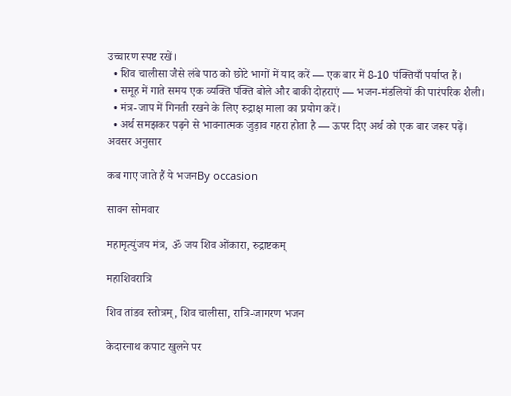उच्चारण स्पष्ट रखें।
  • शिव चालीसा जैसे लंबे पाठ को छोटे भागों में याद करें — एक बार में 8-10 पंक्तियाँ पर्याप्त हैं।
  • समूह में गाते समय एक व्यक्ति पंक्ति बोले और बाकी दोहराएं — भजन-मंडलियों की पारंपरिक शैली।
  • मंत्र-जाप में गिनती रखने के लिए रुद्राक्ष माला का प्रयोग करें।
  • अर्थ समझकर पढ़ने से भावनात्मक जुड़ाव गहरा होता है — ऊपर दिए अर्थ को एक बार जरूर पढ़ें।
अवसर अनुसार

कब गाए जाते हैं ये भजनBy occasion

सावन सोमवार

महामृत्युंजय मंत्र, ॐ जय शिव ओंकारा, रुद्राष्टकम्

महाशिवरात्रि

शिव तांडव स्तोत्रम्, शिव चालीसा, रात्रि-जागरण भजन

केदारनाथ कपाट खुलने पर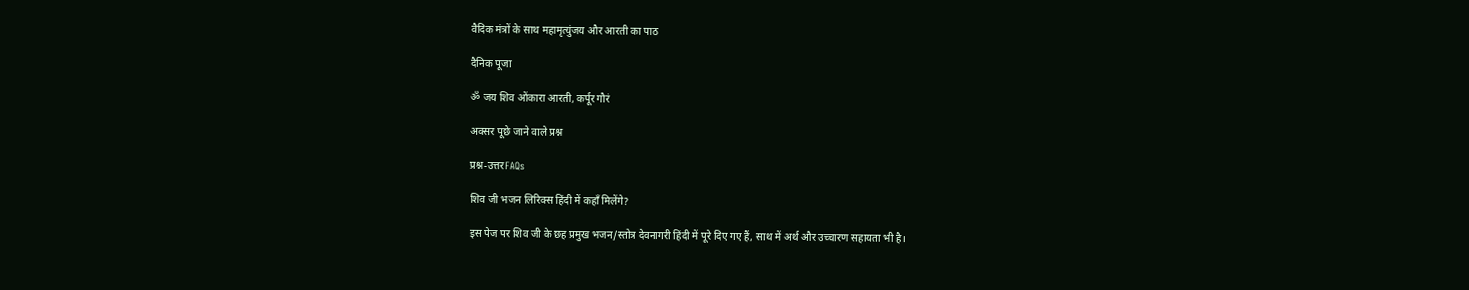वैदिक मंत्रों के साथ महामृत्युंजय और आरती का पाठ

दैनिक पूजा

ॐ जय शिव ओंकारा आरती, कर्पूर गौरं

अक्सर पूछे जाने वाले प्रश्न

प्रश्न-उत्तरFAQs

शिव जी भजन लिरिक्स हिंदी में कहाँ मिलेंगे?

इस पेज पर शिव जी के छह प्रमुख भजन/स्तोत्र देवनागरी हिंदी में पूरे दिए गए हैं, साथ में अर्थ और उच्चारण सहायता भी है।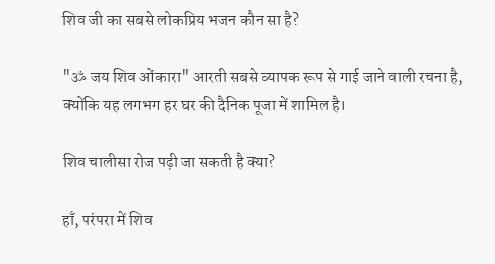शिव जी का सबसे लोकप्रिय भजन कौन सा है?

"ॐ जय शिव ओंकारा" आरती सबसे व्यापक रूप से गाई जाने वाली रचना है, क्योंकि यह लगभग हर घर की दैनिक पूजा में शामिल है।

शिव चालीसा रोज पढ़ी जा सकती है क्या?

हाँ, परंपरा में शिव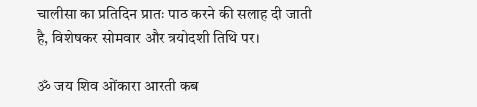चालीसा का प्रतिदिन प्रातः पाठ करने की सलाह दी जाती है, विशेषकर सोमवार और त्रयोदशी तिथि पर।

ॐ जय शिव ओंकारा आरती कब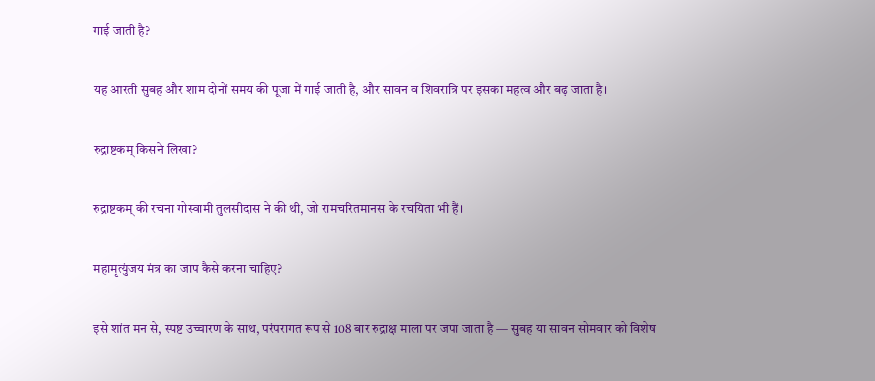गाई जाती है?

यह आरती सुबह और शाम दोनों समय की पूजा में गाई जाती है, और सावन व शिवरात्रि पर इसका महत्व और बढ़ जाता है।

रुद्राष्टकम् किसने लिखा?

रुद्राष्टकम् की रचना गोस्वामी तुलसीदास ने की थी, जो रामचरितमानस के रचयिता भी हैं।

महामृत्युंजय मंत्र का जाप कैसे करना चाहिए?

इसे शांत मन से, स्पष्ट उच्चारण के साथ, परंपरागत रूप से 108 बार रुद्राक्ष माला पर जपा जाता है — सुबह या सावन सोमवार को विशेष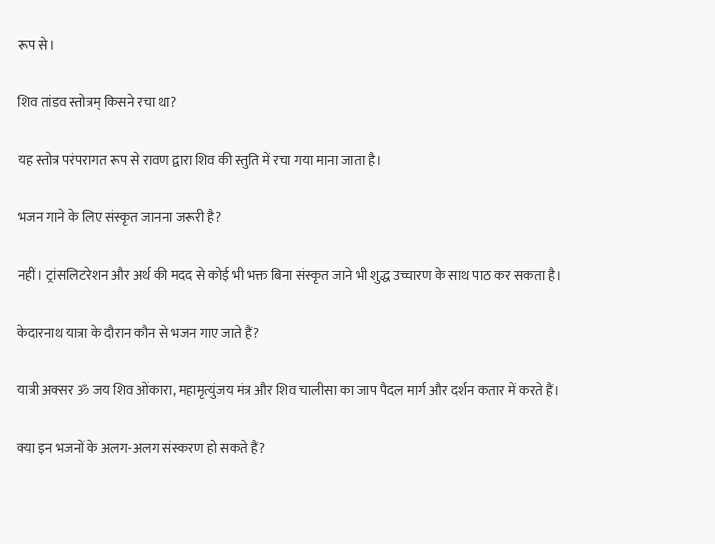रूप से।

शिव तांडव स्तोत्रम् किसने रचा था?

यह स्तोत्र परंपरागत रूप से रावण द्वारा शिव की स्तुति में रचा गया माना जाता है।

भजन गाने के लिए संस्कृत जानना जरूरी है?

नहीं। ट्रांसलिटरेशन और अर्थ की मदद से कोई भी भक्त बिना संस्कृत जाने भी शुद्ध उच्चारण के साथ पाठ कर सकता है।

केदारनाथ यात्रा के दौरान कौन से भजन गाए जाते हैं?

यात्री अक्सर ॐ जय शिव ओंकारा, महामृत्युंजय मंत्र और शिव चालीसा का जाप पैदल मार्ग और दर्शन कतार में करते हैं।

क्या इन भजनों के अलग-अलग संस्करण हो सकते हैं?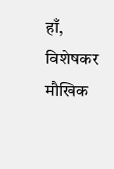हाँ, विशेषकर मौखिक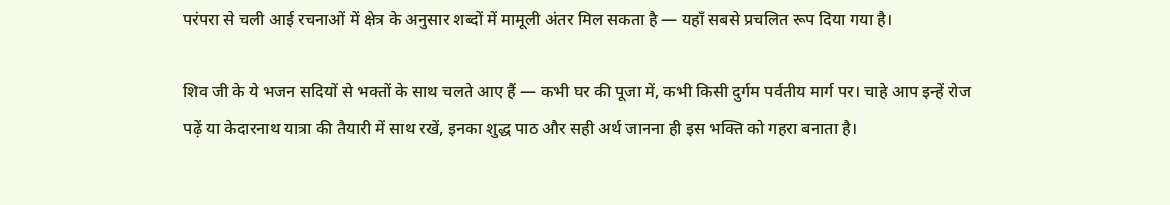परंपरा से चली आई रचनाओं में क्षेत्र के अनुसार शब्दों में मामूली अंतर मिल सकता है — यहाँ सबसे प्रचलित रूप दिया गया है।

शिव जी के ये भजन सदियों से भक्तों के साथ चलते आए हैं — कभी घर की पूजा में, कभी किसी दुर्गम पर्वतीय मार्ग पर। चाहे आप इन्हें रोज पढ़ें या केदारनाथ यात्रा की तैयारी में साथ रखें, इनका शुद्ध पाठ और सही अर्थ जानना ही इस भक्ति को गहरा बनाता है।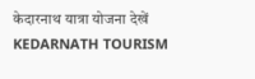केदारनाथ यात्रा योजना देखें
KEDARNATH TOURISM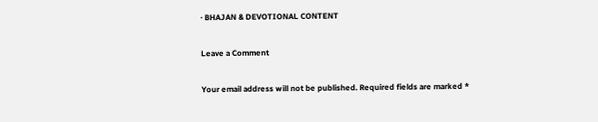· BHAJAN & DEVOTIONAL CONTENT

Leave a Comment

Your email address will not be published. Required fields are marked *